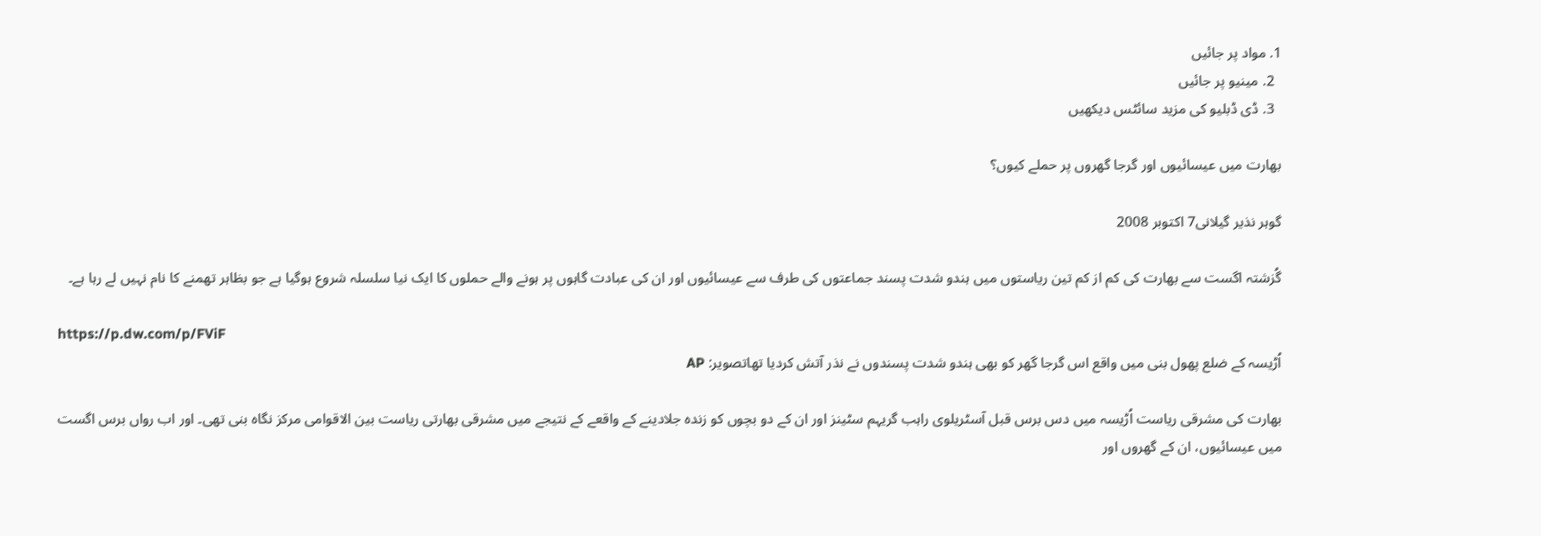1. مواد پر جائیں
  2. مینیو پر جائیں
  3. ڈی ڈبلیو کی مزید سائٹس دیکھیں

بھارت میں عیسائیوں اور گرجا گھروں پر حملے کیوں؟

گوہر نذیر گیلانی7 اکتوبر 2008

گُزشتہ اگست سے بھارت کی کم از کم تین ریاستوں میں ہندو شدت پسند جماعتوں کی طرف سے عیسائیوں اور ان کی عبادت گاہوں پر ہونے والے حملوں کا ایک نیا سلسلہ شروع ہوگیا ہے جو بظاہر تھمنے کا نام نہیں لے رہا ہے۔

https://p.dw.com/p/FViF
اُڑیسہ کے ضلع پھول بنی میں واقع اس گرجا گھر کو بھی ہندو شدت پسندوں نے نذر آتش کردیا تھاتصویر: AP

بھارت کی مشرقی ریاست اُڑیسہ میں دس برس قبل آسٹریلوی راہب گریہم سٹینز اور ان کے دو بچوں کو زندہ جلادینے کے واقعے کے نتیجے میں مشرقی بھارتی ریاست بین الاقوامی مرکز نگاہ بنی تھی۔ اور اب رواں برس اگست میں عیسائیوں، ان کے گھروں اور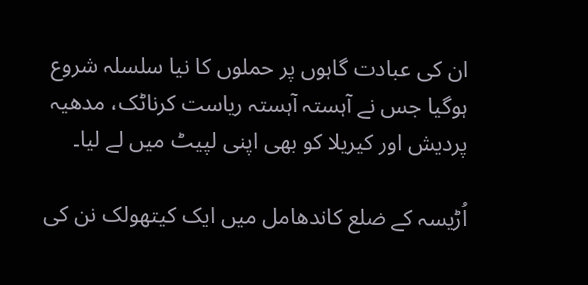ان کی عبادت گاہوں پر حملوں کا نیا سلسلہ شروع ہوگیا جس نے آہستہ آہستہ ریاست کرناٹک، مدھیہ پردیش اور کیریلا کو بھی اپنی لپیٹ میں لے لیا۔

اُڑیسہ کے ضلع کاندھامل میں ایک کیتھولک نن کی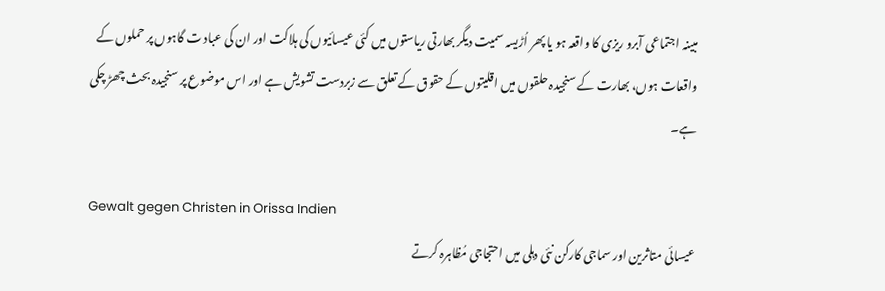مبینہ اجتماعی آبرو ریزی کا واقعہ ہو یا پھر اُڑیسہ سمیت دیگر بھارتی ریاستوں میں کئی عیسائیوں کی ہلاکت اور ان کی عباد ت گاہوں پر حملوں کے واقعات ہوں، بھارت کے سنجیدہ حلقوں میں اقلیتوں کے حقوق کے تعلق سے زبردست تشویش ہے اور اس موضوع پر سنجیدہ بحث چھڑ چکی ہے۔

Gewalt gegen Christen in Orissa Indien
عیسائی متاثرین اور سماجی کارکن نئی دہلی میں احتجاجی مُظاہرہ کرتے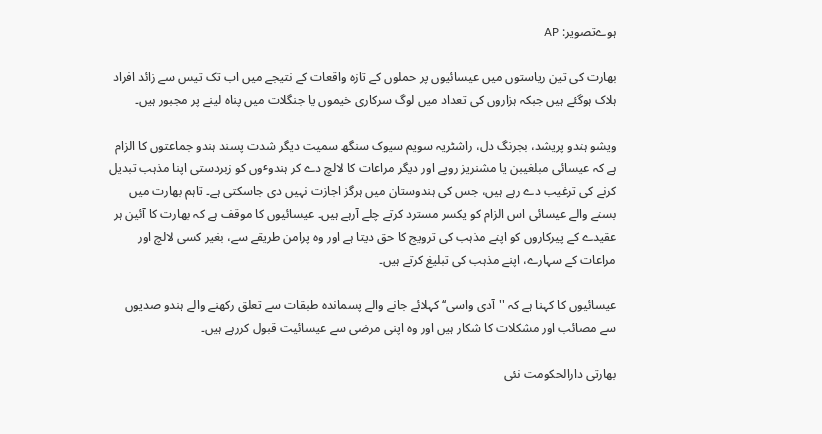ہوےتصویر: AP

بھارت کی تین ریاستوں میں عیسائیوں پر حملوں کے تازہ واقعات کے نتیجے میں اب تک تیس سے زائد افراد ہلاک ہوگئے ہیں جبکہ ہزاروں کی تعداد میں لوگ سرکاری خیموں یا جنگلات میں پناہ لینے پر مجبور ہیں۔

ویشو ہندو پریشد، بجرنگ دل، راشٹریہ سویم سیوک سنگھ سمیت دیگر شدت پسند ہندو جماعتوں کا الزام ہے کہ عیسائی مبلغیبن یا مشنریز روپے اور دیگر مراعات کا لالچ دے کر ہندوٴوں کو زبردستی اپنا مذہب تبدیل کرنے کی ترغیب دے رہے ہیں، جس کی ہندوستان میں ہرگز اجازت نہیں دی جاسکتی ہے۔ تاہم بھارت میں بسنے والے عیسائی اس الزام کو یکسر مسترد کرتے چلے آرہے ہیں۔ عیسائیوں کا موقف ہے کہ بھارت کا آئین ہر عقیدے کے پیرکاروں کو اپنے مذہب کی ترویج کا حق دیتا ہے اور وہ پرامن طریقے سے، بغیر کسی لالچ اور مراعات کے سہارے، اپنے مذہب کی تبلیغ کرتے ہیں۔

عیسائیوں کا کہنا ہے کہ ''آدی واسی‘‘ کہلائے جانے والے پسماندہ طبقات سے تعلق رکھنے والے ہندو صدیوں سے مصائب اور مشکلات کا شکار ہیں اور وہ اپنی مرضی سے عیسائیت قبول کررہے ہیں۔

بھارتی دارالحکومت نئی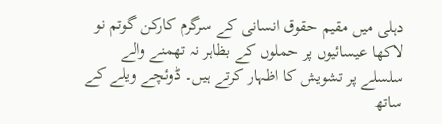دہلی میں مقیم حقوق انسانی کے سرگرم کارکن گوتم نو لاکھا عیسائیوں پر حملوں کے بظاہر نہ تھمنے والے سلسلے پر تشویش کا اظہار کرتے ہیں۔ ڈوئچے ویلے کے ساتھ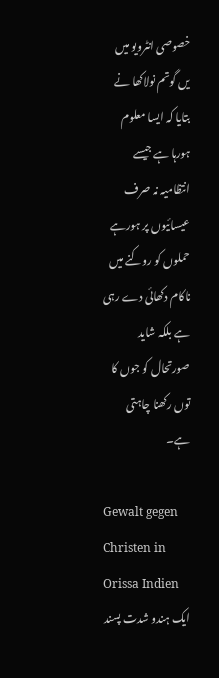خصوصی انٹرویو میں یں گوتم نولاکھا نے بتایا کہ ایسا معلوم ہورہا ہے جیسے انتظامیہ نہ صرف عیسائیوں پر ہورہے حملوں کو روکنے میں ناکام دکھائی دے رہی ہے بلکہ شاید صورتحال کو جوں کا توں رکھنا چاہتی ہے۔

Gewalt gegen Christen in Orissa Indien
ایک ہندو شدت پسند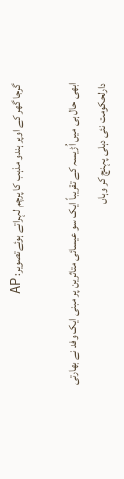گرجا گھر کے اوپر ہندو مذہب کا پرچم لہراتے ہوئےتصویر: AP

ابھی حال ہی میں اُڑیسہ کے تقریباً ایک سو عیسائی متاثرین پر مبنی ایک وفد نے بھارتی دارلحکومت نئی دہلی پہنچ کر وہاں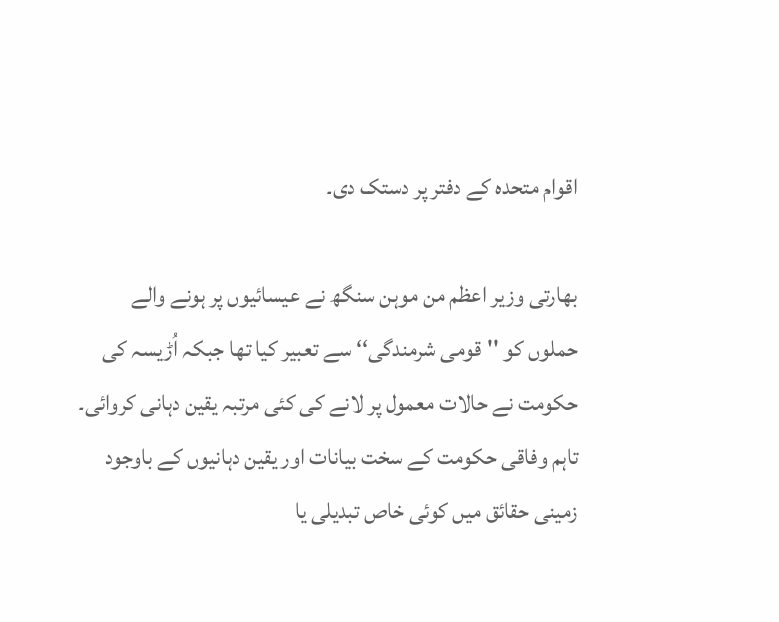اقوام متحدہ کے دفتر پر دستک دی۔

بھارتی وزیر اعظم من موہن سنگھ نے عیسائیوں پر ہونے والے حملوں کو ''قومی شرمندگی‘‘ سے تعبیر کیا تھا جبکہ اُڑیسہ کی حکومت نے حالات معمول پر لانے کی کئی مرتبہ یقین دہانی کروائی۔ تاہم وفاقی حکومت کے سخت بیانات اور یقین دہانیوں کے باوجود زمینی حقائق میں کوئی خاص تبدیلی یا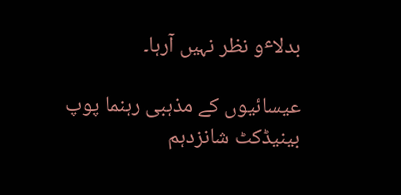بدلاٴو نظر نہیں آرہا۔

عیسائیوں کے مذہبی رہنما پوپ بینیڈکٹ شانزدہم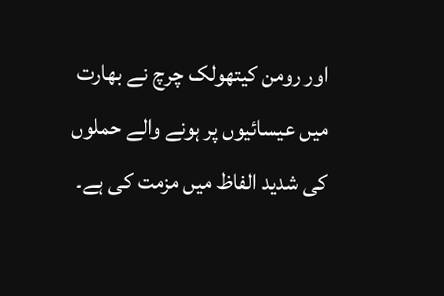اور رومن کیتھولک چرچ نے بھارت میں عیسائیوں پر ہونے والے حملوں کی شدید الفاظ میں مزمت کی ہے۔